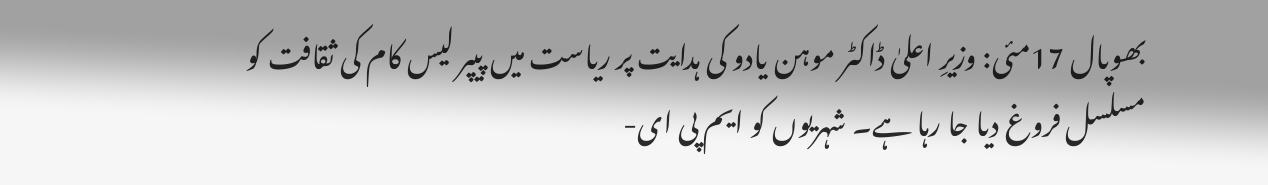بھوپال 17مئی: وزیرِ اعلیٰ ڈاکٹر موہن یادو کی ہدایت پر ریاست میں پیپر لیس کام کی ثقافت کو مسلسل فروغ دیا جا رہا ہے۔ شہریوں کو ایم پی ای-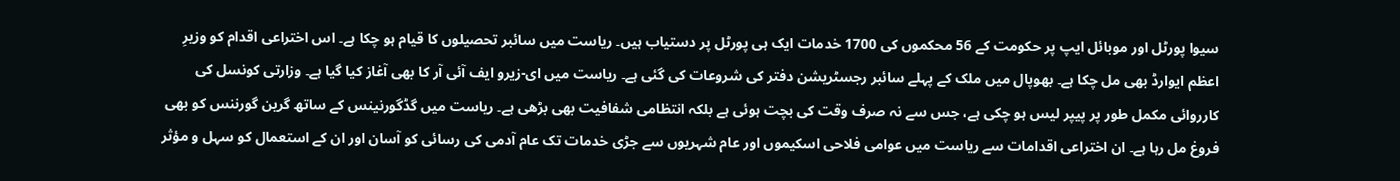سیوا پورٹل اور موبائل ایپ پر حکومت کے 56 محکموں کی 1700 خدمات ایک ہی پورٹل پر دستیاب ہیں۔ ریاست میں سائبر تحصیلوں کا قیام ہو چکا ہے۔ اس اختراعی اقدام کو وزیرِ اعظم ایوارڈ بھی مل چکا ہے۔ بھوپال میں ملک کے پہلے سائبر رجسٹریشن دفتر کی شروعات کی گئی ہے۔ ریاست میں ای-زیرو ایف آئی آر کا بھی آغاز کیا گیا ہے۔ وزارتی کونسل کی کارروائی مکمل طور پر پیپر لیس ہو چکی ہے، جس سے نہ صرف وقت کی بچت ہوئی ہے بلکہ انتظامی شفافیت بھی بڑھی ہے۔ ریاست میں گڈگورنینس کے ساتھ گرین گورننس کو بھی فروغ مل رہا ہے۔ ان اختراعی اقدامات سے ریاست میں عوامی فلاحی اسکیموں اور عام شہریوں سے جڑی خدمات تک عام آدمی کی رسائی کو آسان اور ان کے استعمال کو سہل و مؤثر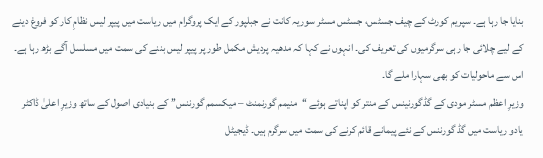بنایا جا رہا ہے۔ سپریم کورٹ کے چیف جسٹس، جسٹس مسٹر سوریہ کانت نے جبلپور کے ایک پروگرام میں ریاست میں پیپر لیس نظامِ کار کو فروغ دینے کے لیے چلائی جا رہی سرگرمیوں کی تعریف کی۔ انہوں نے کہا کہ مدھیہ پردیش مکمل طور پر پیپر لیس بننے کی سمت میں مسلسل آگے بڑھ رہا ہے۔ اس سے ماحولیات کو بھی سہارا ملے گا۔
وزیرِ اعظم مسٹر مودی کے گڈگورنینس کے منتر کو اپناتے ہوئے ‘‘منیمم گورنمنٹ – میکسمم گورننس’’ کے بنیادی اصول کے ساتھ وزیرِ اعلیٰ ڈاکٹر یادو ریاست میں گڈ گورننس کے نئے پیمانے قائم کرنے کی سمت میں سرگرم ہیں۔ ڈیجیٹل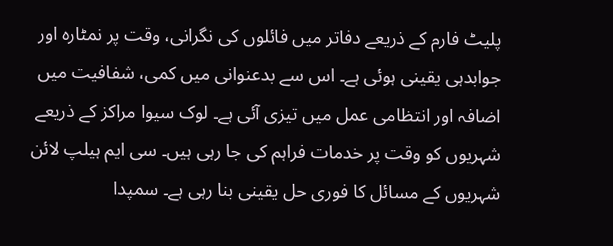پلیٹ فارم کے ذریعے دفاتر میں فائلوں کی نگرانی، وقت پر نمٹارہ اور جوابدہی یقینی ہوئی ہے۔ اس سے بدعنوانی میں کمی، شفافیت میں اضافہ اور انتظامی عمل میں تیزی آئی ہے۔ لوک سیوا مراکز کے ذریعے شہریوں کو وقت پر خدمات فراہم کی جا رہی ہیں۔ سی ایم ہیلپ لائن شہریوں کے مسائل کا فوری حل یقینی بنا رہی ہے۔ سمپدا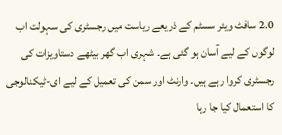2.0 سافٹ ویئر سسٹم کے ذریعے ریاست میں رجسٹری کی سہولت اب لوگوں کے لیے آسان ہو گئی ہے۔ شہری اب گھر بیٹھے دستاویزات کی رجسٹری کروا رہے ہیں۔ وارنٹ اور سمن کی تعمیل کے لیے ای-ٹیکنالوجی کا استعمال کیا جا رہا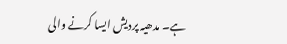ہے۔ مدھیہ پردیش ایسا کرنے والی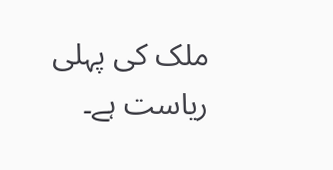ملک کی پہلی ریاست ہے۔